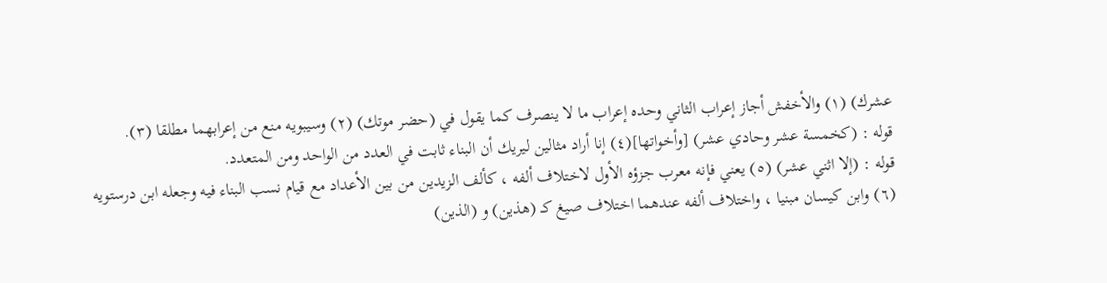عشرك) (١) والأخفش أجاز إعراب الثاني وحده إعراب ما لا ينصرف كما يقول في (حضر موتك) (٢) وسيبويه منع من إعرابهما مطلقا (٣).
قوله : (كخمسة عشر وحادي عشر) [وأخواتها](٤) إنا أراد مثالين ليريك أن البناء ثابت في العدد من الواحد ومن المتعدد.
قوله : (إلا اثني عشر) (٥) يعني فإنه معرب جزؤه الأول لاختلاف ألفه ، كألف الزيدين من بين الأعداد مع قيام نسب البناء فيه وجعله ابن درستويه (٦) وابن كيسان مبنيا ، واختلاف ألفه عندهما اختلاف صيغ كـ (هذين) و (الذين)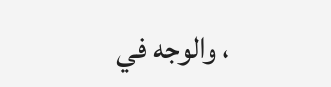، والوجه في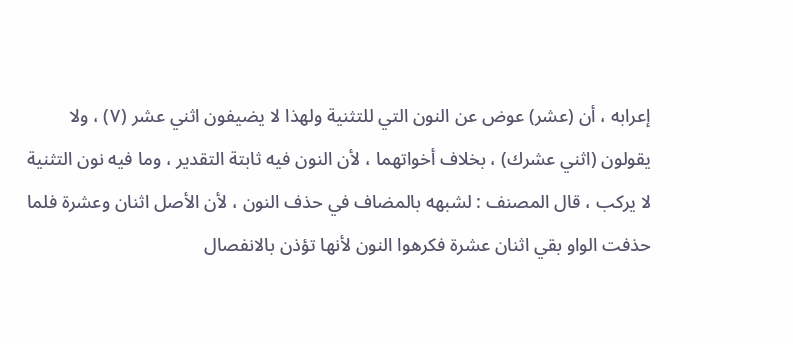إعرابه ، أن (عشر) عوض عن النون التي للتثنية ولهذا لا يضيفون اثني عشر (٧) ، ولا يقولون (اثني عشرك) ، بخلاف أخواتهما ، لأن النون فيه ثابتة التقدير ، وما فيه نون التثنية لا يركب ، قال المصنف : لشبهه بالمضاف في حذف النون ، لأن الأصل اثنان وعشرة فلما حذفت الواو بقي اثنان عشرة فكرهوا النون لأنها تؤذن بالانفصال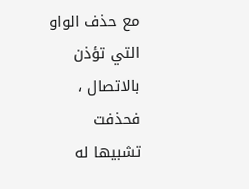مع حذف الواو التي تؤذن بالاتصال ، فحذفت تشبيها له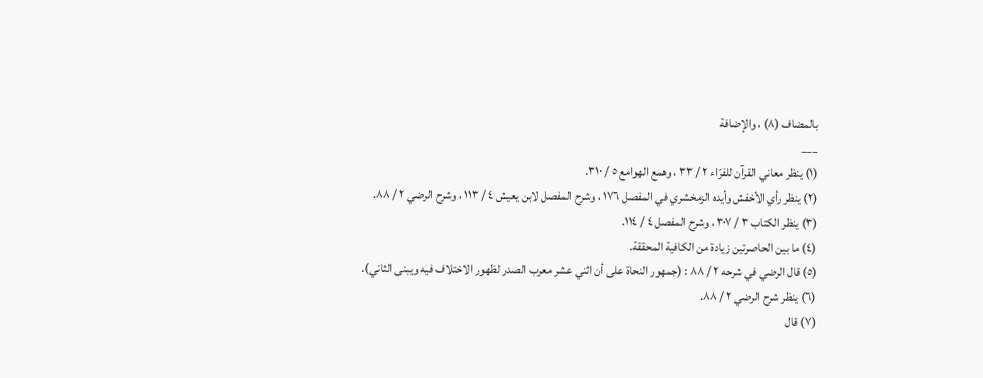بالمضاف (٨) ، والإضافة
___
(١) ينظر معاني القرآن للفرّاء ٢ / ٣٣ ، وهمع الهوامع ٥ / ٣١٠.
(٢) ينظر رأي الأخفش وأيده الزمخشري في المفصل ١٧٦ ، وشرح المفصل لابن يعيش ٤ / ١١٣ ، وشرح الرضي ٢ / ٨٨.
(٣) ينظر الكتاب ٣ / ٣٠٧ ، وشرح المفصل ٤ / ١١٤.
(٤) ما بين الحاصرتين زيادة من الكافية المحققة.
(٥) قال الرضي في شرحه ٢ / ٨٨ : (جمهور النحاة على أن اثني عشر معرب الصدر لظهور الاختلاف فيه ويبنى الثاني).
(٦) ينظر شرح الرضي ٢ / ٨٨.
(٧) قال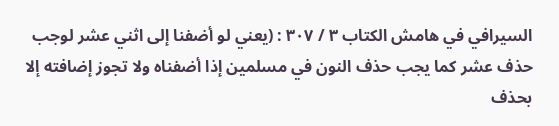السيرافي في هامش الكتاب ٣ / ٣٠٧ : (يعني لو أضفنا إلى اثني عشر لوجب حذف عشر كما يجب حذف النون في مسلمين إذا أضفناه ولا تجوز إضافته إلا بحذف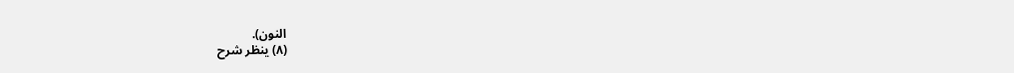النون).
(٨) ينظر شرح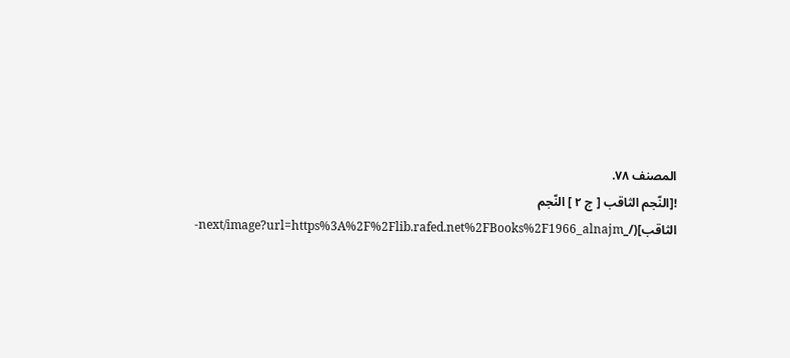المصنف ٧٨.
![النّجم الثاقب [ ج ٢ ] النّجم الثاقب](/_next/image?url=https%3A%2F%2Flib.rafed.net%2FBooks%2F1966_alnajm-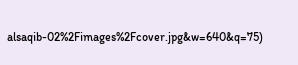alsaqib-02%2Fimages%2Fcover.jpg&w=640&q=75)